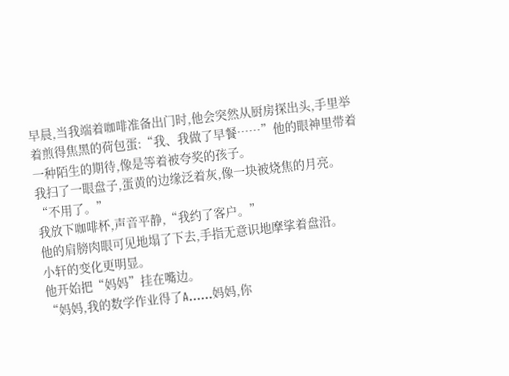早晨,当我端着咖啡准备出门时,他会突然从厨房探出头,手里举着煎得焦黑的荷包蛋:“我、我做了早餐……”他的眼神里带着一种陌生的期待,像是等着被夸奖的孩子。
我扫了一眼盘子,蛋黄的边缘泛着灰,像一块被烧焦的月亮。
“不用了。”
我放下咖啡杯,声音平静,“我约了客户。”
他的肩膀肉眼可见地塌了下去,手指无意识地摩挲着盘沿。
小轩的变化更明显。
他开始把“妈妈”挂在嘴边。
“妈妈,我的数学作业得了A……妈妈,你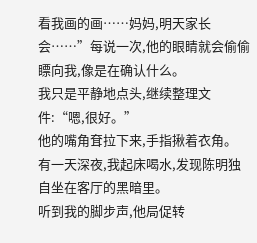看我画的画……妈妈,明天家长会……”每说一次,他的眼睛就会偷偷瞟向我,像是在确认什么。
我只是平静地点头,继续整理文件:“嗯,很好。”
他的嘴角耷拉下来,手指揪着衣角。
有一天深夜,我起床喝水,发现陈明独自坐在客厅的黑暗里。
听到我的脚步声,他局促转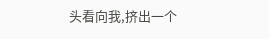头看向我,挤出一个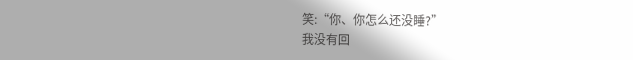笑:“你、你怎么还没睡?”
我没有回